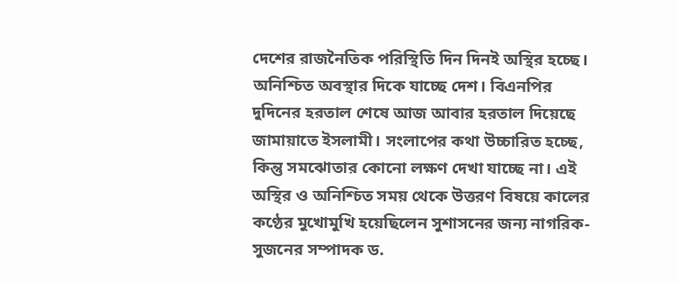দেশের রাজনৈতিক পরিস্থিতি দিন দিনই অস্থির হচ্ছে। অনিশ্চিত অবস্থার দিকে যাচ্ছে দেশ। বিএনপির দুদিনের হরতাল শেষে আজ আবার হরতাল দিয়েছে জামায়াতে ইসলামী। সংলাপের কথা উচ্চারিত হচ্ছে, কিন্তু সমঝোতার কোনো লক্ষণ দেখা যাচ্ছে না। এই অস্থির ও অনিশ্চিত সময় থেকে উত্তরণ বিষয়ে কালের কণ্ঠের মুখোমুখি হয়েছিলেন সুশাসনের জন্য নাগরিক-সুজনের সম্পাদক ড.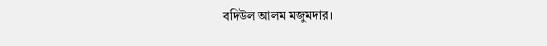বদিউল আলম মজুমদার।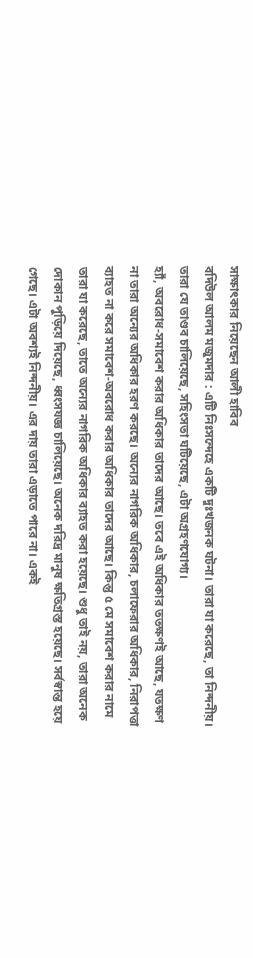সাক্ষাৎকার নিয়েছেন আলী হাবিব
বদিউল আলম মজুমদার : এটি নিঃসন্দেহে একটি দুঃখজনক ঘটনা। তারা যা করেছে, তা নিন্দনীয়। তারা যে তাণ্ডব চালিয়েছে, সহিংসতা ঘটিয়েছে, এটা অগ্রহণযোগ্য।
হ্যাঁ, অবরোধ-সমাবেশ করার অধিকার তাদের আছে। তবে এই অধিকার ততক্ষণই আছে, যতক্ষণ না তারা অন্যের অধিকার হরণ করছে। অন্যের নাগরিক অধিকার, চলাফেরার অধিকার, নিরাপত্তা ব্যাহত না করে সমাবেশ-অবরোধ করার অধিকার তাদের আছে। কিন্তু ৫ মে সমাবেশ করার নামে তারা যা করেছে, তাতে অন্যের নাগরিক অধিকার ব্যাহত করা হয়েছে। শুধু তাই নয়, তারা অনেক দোকান পুড়িয়ে দিয়েছে, ধ্বংসযজ্ঞ চালিয়েছে। অনেক দরিদ্র মানুষ ক্ষতিগ্রস্ত হয়েছে। সর্বস্বান্ত হয়ে গেছে। এটা অবশ্যই নিন্দনীয়। এর দায় তারা এড়াতে পারে না। একই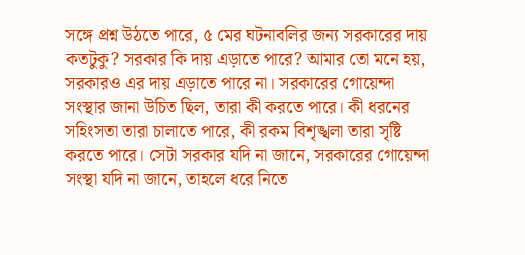সঙ্গে প্রশ্ন উঠতে পারে, ৫ মের ঘটনাবলির জন্য সরকারের দায় কতটুকু? সরকার কি দায় এড়াতে পারে? আমার তো মনে হয়, সরকারও এর দায় এড়াতে পারে না। সরকারের গোয়েন্দা সংস্থার জানা উচিত ছিল, তারা কী করতে পারে। কী ধরনের সহিংসতা তারা চালাতে পারে, কী রকম বিশৃঙ্খলা তারা সৃষ্টি করতে পারে। সেটা সরকার যদি না জানে, সরকারের গোয়েন্দা সংস্থা যদি না জানে, তাহলে ধরে নিতে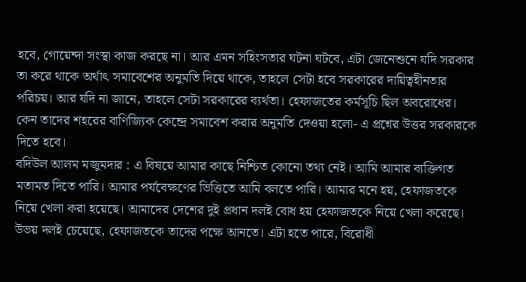হবে, গোয়েন্দা সংস্থা কাজ করছে না। আর এমন সহিংসতার ঘটনা ঘটবে, এটা জেনেশুনে যদি সরকার তা করে থাকে অর্থাৎ সমাবেশের অনুমতি দিয়ে থাকে, তাহলে সেটা হবে সরকারের দায়িত্বহীনতার পরিচয়। আর যদি না জানে, তাহলে সেটা সরকারের ব্যর্থতা। হেফাজতের কর্মসূচি ছিল অবরোধের। কেন তাদের শহরের বাণিজ্যিক কেন্দ্রে সমাবেশ করার অনুমতি দেওয়া হলো- এ প্রশ্নের উত্তর সরকারকে দিতে হবে।
বদিউল আলম মজুমদার : এ বিষয়ে আমার কাছে নিশ্চিত কোনো তথ্য নেই। আমি আমার ব্যক্তিগত মতামত দিতে পারি। আমার পর্যবেক্ষণের ভিত্তিতে আমি বলতে পারি। আমার মনে হয়, হেফাজতকে নিয়ে খেলা করা হয়েছে। আমাদের দেশের দুই প্রধান দলই বোধ হয় হেফাজতকে নিয়ে খেলা করেছে। উভয় দলই চেয়েছে, হেফাজতকে তাদের পক্ষে আনতে। এটা হতে পারে, বিরোধী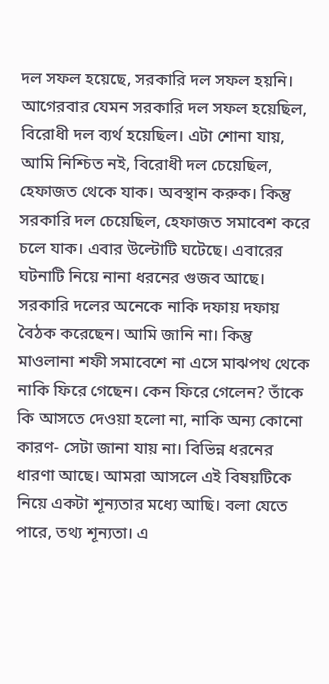দল সফল হয়েছে, সরকারি দল সফল হয়নি। আগেরবার যেমন সরকারি দল সফল হয়েছিল, বিরোধী দল ব্যর্থ হয়েছিল। এটা শোনা যায়, আমি নিশ্চিত নই, বিরোধী দল চেয়েছিল, হেফাজত থেকে যাক। অবস্থান করুক। কিন্তু সরকারি দল চেয়েছিল, হেফাজত সমাবেশ করে চলে যাক। এবার উল্টোটি ঘটেছে। এবারের ঘটনাটি নিয়ে নানা ধরনের গুজব আছে। সরকারি দলের অনেকে নাকি দফায় দফায় বৈঠক করেছেন। আমি জানি না। কিন্তু মাওলানা শফী সমাবেশে না এসে মাঝপথ থেকে নাকি ফিরে গেছেন। কেন ফিরে গেলেন? তাঁকে কি আসতে দেওয়া হলো না, নাকি অন্য কোনো কারণ- সেটা জানা যায় না। বিভিন্ন ধরনের ধারণা আছে। আমরা আসলে এই বিষয়টিকে নিয়ে একটা শূন্যতার মধ্যে আছি। বলা যেতে পারে, তথ্য শূন্যতা। এ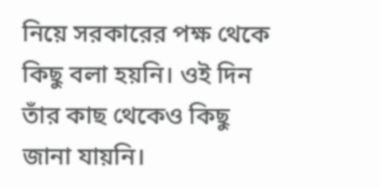নিয়ে সরকারের পক্ষ থেকে কিছু বলা হয়নি। ওই দিন তাঁর কাছ থেকেও কিছু জানা যায়নি।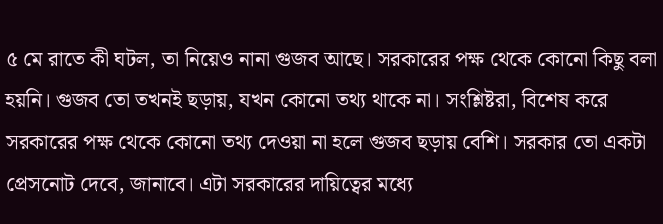৫ মে রাতে কী ঘটল, তা নিয়েও নানা গুজব আছে। সরকারের পক্ষ থেকে কোনো কিছু বলা হয়নি। গুজব তো তখনই ছড়ায়, যখন কোনো তথ্য থাকে না। সংশ্লিষ্টরা, বিশেষ করে সরকারের পক্ষ থেকে কোনো তথ্য দেওয়া না হলে গুজব ছড়ায় বেশি। সরকার তো একটা প্রেসনোট দেবে, জানাবে। এটা সরকারের দায়িত্বের মধ্যে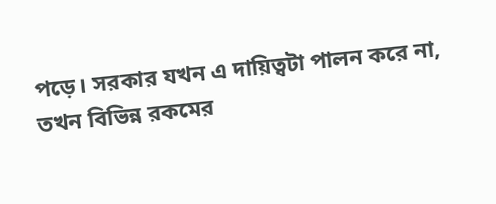পড়ে। সরকার যখন এ দায়িত্বটা পালন করে না, তখন বিভিন্ন রকমের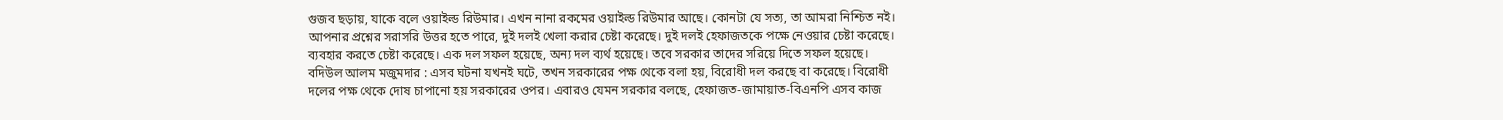গুজব ছড়ায়, যাকে বলে ওয়াইল্ড রিউমার। এখন নানা রকমের ওয়াইল্ড রিউমার আছে। কোনটা যে সত্য, তা আমরা নিশ্চিত নই। আপনার প্রশ্নের সরাসরি উত্তর হতে পারে, দুই দলই খেলা করার চেষ্টা করেছে। দুই দলই হেফাজতকে পক্ষে নেওয়ার চেষ্টা করেছে। ব্যবহার করতে চেষ্টা করেছে। এক দল সফল হয়েছে, অন্য দল ব্যর্থ হয়েছে। তবে সরকার তাদের সরিয়ে দিতে সফল হয়েছে।
বদিউল আলম মজুমদার : এসব ঘটনা যখনই ঘটে, তখন সরকারের পক্ষ থেকে বলা হয়, বিরোধী দল করছে বা করেছে। বিরোধী দলের পক্ষ থেকে দোষ চাপানো হয় সরকারের ওপর। এবারও যেমন সরকার বলছে, হেফাজত-জামায়াত-বিএনপি এসব কাজ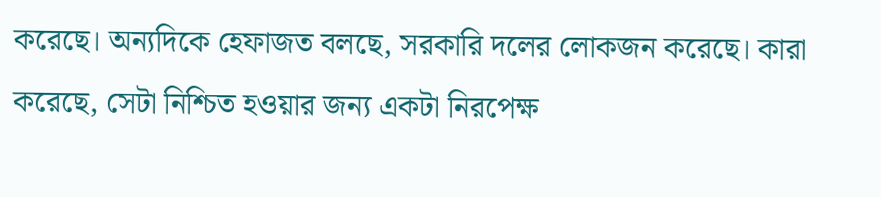করেছে। অন্যদিকে হেফাজত বলছে, সরকারি দলের লোকজন করেছে। কারা করেছে, সেটা নিশ্চিত হওয়ার জন্য একটা নিরপেক্ষ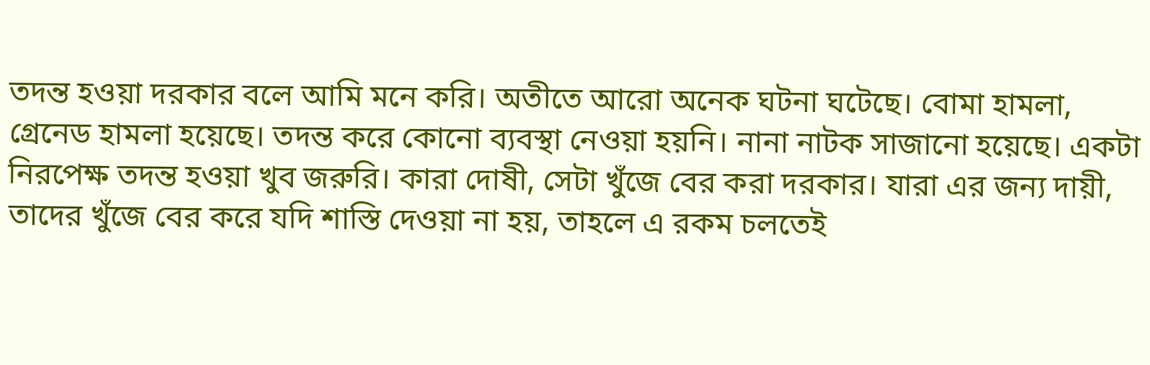তদন্ত হওয়া দরকার বলে আমি মনে করি। অতীতে আরো অনেক ঘটনা ঘটেছে। বোমা হামলা, গ্রেনেড হামলা হয়েছে। তদন্ত করে কোনো ব্যবস্থা নেওয়া হয়নি। নানা নাটক সাজানো হয়েছে। একটা নিরপেক্ষ তদন্ত হওয়া খুব জরুরি। কারা দোষী, সেটা খুঁজে বের করা দরকার। যারা এর জন্য দায়ী, তাদের খুঁজে বের করে যদি শাস্তি দেওয়া না হয়, তাহলে এ রকম চলতেই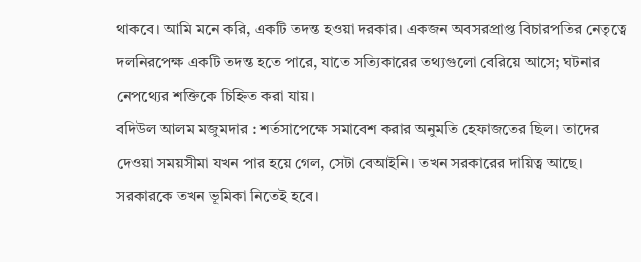থাকবে। আমি মনে করি, একটি তদন্ত হওয়া দরকার। একজন অবসরপ্রাপ্ত বিচারপতির নেতৃত্বে দলনিরপেক্ষ একটি তদন্ত হতে পারে, যাতে সত্যিকারের তথ্যগুলো বেরিয়ে আসে; ঘটনার নেপথ্যের শক্তিকে চিহ্নিত করা যায়।
বদিউল আলম মজুমদার : শর্তসাপেক্ষে সমাবেশ করার অনুমতি হেফাজতের ছিল। তাদের দেওয়া সময়সীমা যখন পার হয়ে গেল, সেটা বেআইনি। তখন সরকারের দায়িত্ব আছে। সরকারকে তখন ভূমিকা নিতেই হবে।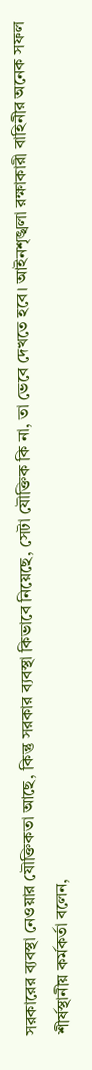সরকারের ব্যবস্থা নেওয়ার যৌক্তিকতা আছে, কিন্তু সরকার ব্যবস্থা কিভাবে নিয়েছে, সেটা যৌক্তিক কি না, তা ভেবে দেখতে হবে। আইনশৃঙ্খলা রক্ষাকারী বাহিনীর অনেক সফল শীর্ষস্থানীয় কর্মকর্তা বলেন,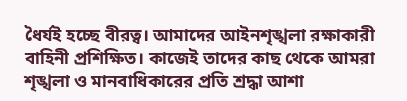ধৈর্যই হচ্ছে বীরত্ব। আমাদের আইনশৃঙ্খলা রক্ষাকারী বাহিনী প্রশিক্ষিত। কাজেই তাদের কাছ থেকে আমরা শৃঙ্খলা ও মানবাধিকারের প্রতি শ্রদ্ধা আশা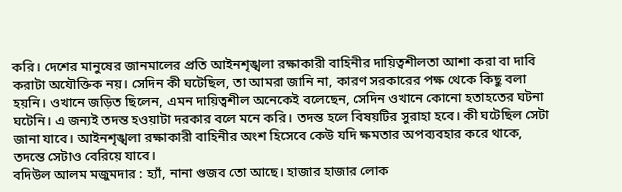করি। দেশের মানুষের জানমালের প্রতি আইনশৃঙ্খলা রক্ষাকারী বাহিনীর দায়িত্বশীলতা আশা করা বা দাবি করাটা অযৌক্তিক নয়। সেদিন কী ঘটেছিল, তা আমরা জানি না, কারণ সরকারের পক্ষ থেকে কিছু বলা হয়নি। ওখানে জড়িত ছিলেন, এমন দায়িত্বশীল অনেকেই বলেছেন, সেদিন ওখানে কোনো হতাহতের ঘটনা ঘটেনি। এ জন্যই তদন্ত হওয়াটা দরকার বলে মনে করি। তদন্ত হলে বিষয়টির সুরাহা হবে। কী ঘটেছিল সেটা জানা যাবে। আইনশৃঙ্খলা রক্ষাকারী বাহিনীর অংশ হিসেবে কেউ যদি ক্ষমতার অপব্যবহার করে থাকে, তদন্তে সেটাও বেরিয়ে যাবে।
বদিউল আলম মজুমদার : হ্যাঁ, নানা গুজব তো আছে। হাজার হাজার লোক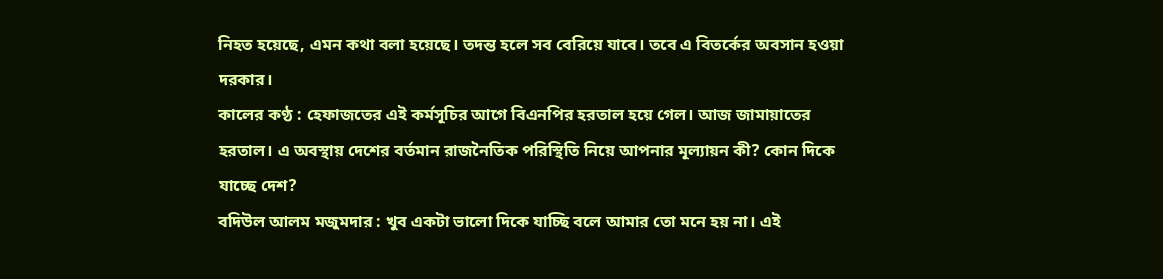নিহত হয়েছে, এমন কথা বলা হয়েছে। তদন্ত হলে সব বেরিয়ে যাবে। তবে এ বিতর্কের অবসান হওয়া দরকার।
কালের কণ্ঠ : হেফাজতের এই কর্মসূচির আগে বিএনপির হরতাল হয়ে গেল। আজ জামায়াতের হরতাল। এ অবস্থায় দেশের বর্তমান রাজনৈতিক পরিস্থিতি নিয়ে আপনার মূল্যায়ন কী? কোন দিকে যাচ্ছে দেশ?
বদিউল আলম মজুমদার : খুব একটা ভালো দিকে যাচ্ছি বলে আমার তো মনে হয় না। এই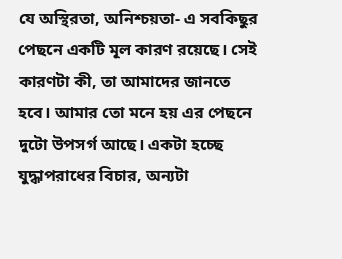যে অস্থিরতা, অনিশ্চয়তা- এ সবকিছুর পেছনে একটি মূল কারণ রয়েছে। সেই কারণটা কী, তা আমাদের জানতে হবে। আমার তো মনে হয় এর পেছনে দুটো উপসর্গ আছে। একটা হচ্ছে যুদ্ধাপরাধের বিচার, অন্যটা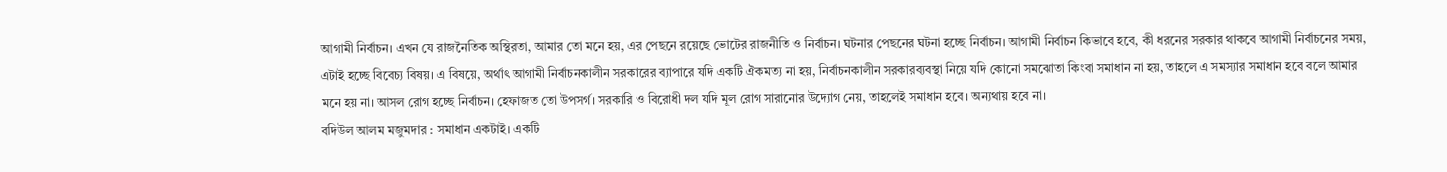আগামী নির্বাচন। এখন যে রাজনৈতিক অস্থিরতা, আমার তো মনে হয়, এর পেছনে রয়েছে ভোটের রাজনীতি ও নির্বাচন। ঘটনার পেছনের ঘটনা হচ্ছে নির্বাচন। আগামী নির্বাচন কিভাবে হবে, কী ধরনের সরকার থাকবে আগামী নির্বাচনের সময়, এটাই হচ্ছে বিবেচ্য বিষয়। এ বিষয়ে, অর্থাৎ আগামী নির্বাচনকালীন সরকারের ব্যাপারে যদি একটি ঐকমত্য না হয়, নির্বাচনকালীন সরকারব্যবস্থা নিয়ে যদি কোনো সমঝোতা কিংবা সমাধান না হয়, তাহলে এ সমস্যার সমাধান হবে বলে আমার মনে হয় না। আসল রোগ হচ্ছে নির্বাচন। হেফাজত তো উপসর্গ। সরকারি ও বিরোধী দল যদি মূল রোগ সারানোর উদ্যোগ নেয়, তাহলেই সমাধান হবে। অন্যথায় হবে না।
বদিউল আলম মজুমদার : সমাধান একটাই। একটি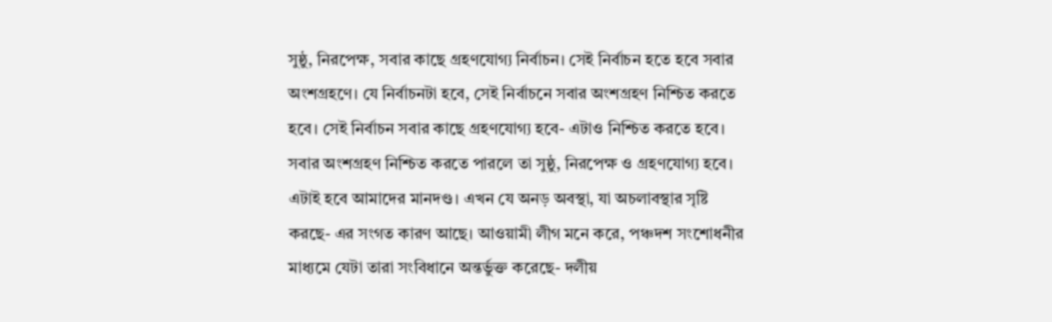সুষ্ঠু, নিরপেক্ষ, সবার কাছে গ্রহণযোগ্য নির্বাচন। সেই নির্বাচন হতে হবে সবার অংশগ্রহণে। যে নির্বাচনটা হবে, সেই নির্বাচনে সবার অংশগ্রহণ নিশ্চিত করতে হবে। সেই নির্বাচন সবার কাছে গ্রহণযোগ্য হবে- এটাও নিশ্চিত করতে হবে। সবার অংশগ্রহণ নিশ্চিত করতে পারলে তা সুষ্ঠু, নিরপেক্ষ ও গ্রহণযোগ্য হবে। এটাই হবে আমাদের মানদণ্ড। এখন যে অনড় অবস্থা, যা অচলাবস্থার সৃষ্টি করছে- এর সংগত কারণ আছে। আওয়ামী লীগ মনে করে, পঞ্চদশ সংশোধনীর মাধ্যমে যেটা তারা সংবিধানে অন্তর্ভুক্ত করেছে- দলীয়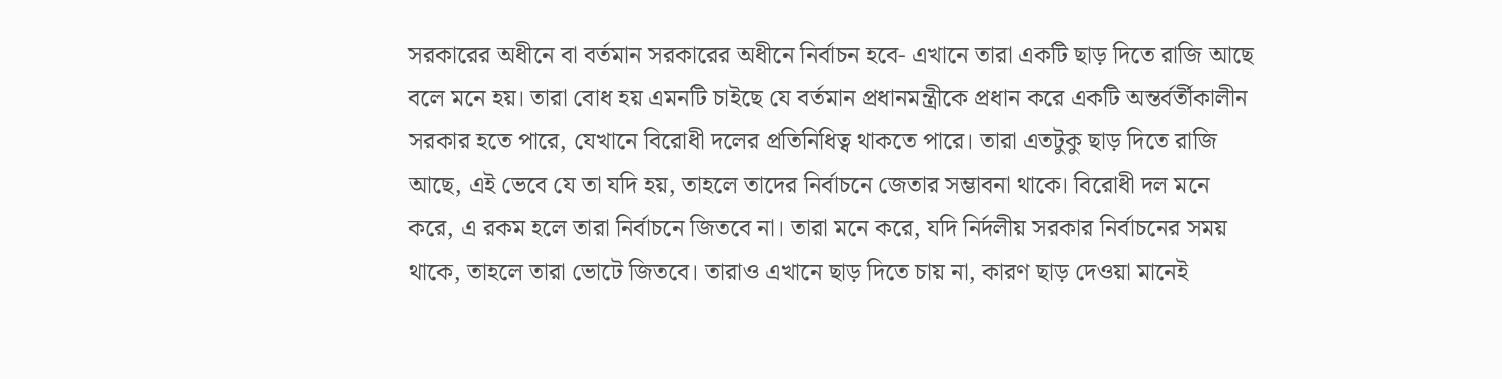সরকারের অধীনে বা বর্তমান সরকারের অধীনে নির্বাচন হবে- এখানে তারা একটি ছাড় দিতে রাজি আছে বলে মনে হয়। তারা বোধ হয় এমনটি চাইছে যে বর্তমান প্রধানমন্ত্রীকে প্রধান করে একটি অন্তর্বর্তীকালীন সরকার হতে পারে, যেখানে বিরোধী দলের প্রতিনিধিত্ব থাকতে পারে। তারা এতটুকু ছাড় দিতে রাজি আছে, এই ভেবে যে তা যদি হয়, তাহলে তাদের নির্বাচনে জেতার সম্ভাবনা থাকে। বিরোধী দল মনে করে, এ রকম হলে তারা নির্বাচনে জিতবে না। তারা মনে করে, যদি নির্দলীয় সরকার নির্বাচনের সময় থাকে, তাহলে তারা ভোটে জিতবে। তারাও এখানে ছাড় দিতে চায় না, কারণ ছাড় দেওয়া মানেই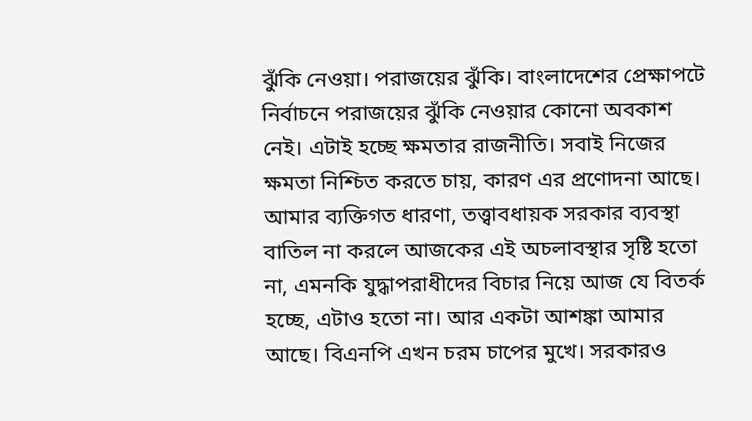ঝুঁকি নেওয়া। পরাজয়ের ঝুঁকি। বাংলাদেশের প্রেক্ষাপটে নির্বাচনে পরাজয়ের ঝুঁকি নেওয়ার কোনো অবকাশ নেই। এটাই হচ্ছে ক্ষমতার রাজনীতি। সবাই নিজের ক্ষমতা নিশ্চিত করতে চায়, কারণ এর প্রণোদনা আছে। আমার ব্যক্তিগত ধারণা, তত্ত্বাবধায়ক সরকার ব্যবস্থা বাতিল না করলে আজকের এই অচলাবস্থার সৃষ্টি হতো না, এমনকি যুদ্ধাপরাধীদের বিচার নিয়ে আজ যে বিতর্ক হচ্ছে, এটাও হতো না। আর একটা আশঙ্কা আমার আছে। বিএনপি এখন চরম চাপের মুখে। সরকারও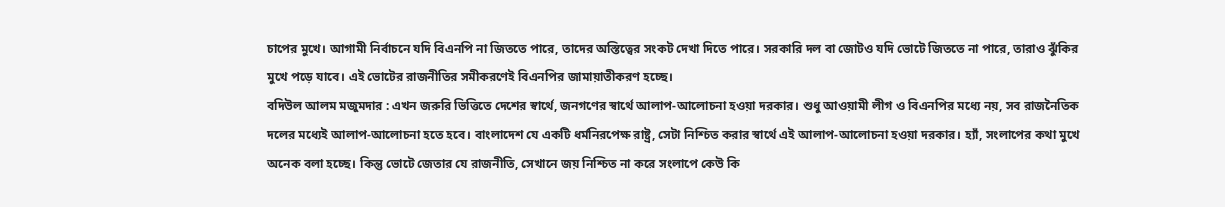চাপের মুখে। আগামী নির্বাচনে যদি বিএনপি না জিততে পারে, তাদের অস্তিত্বের সংকট দেখা দিতে পারে। সরকারি দল বা জোটও যদি ভোটে জিততে না পারে, তারাও ঝুঁকির মুখে পড়ে যাবে। এই ভোটের রাজনীতির সমীকরণেই বিএনপির জামায়াতীকরণ হচ্ছে।
বদিউল আলম মজুমদার : এখন জরুরি ভিত্তিতে দেশের স্বার্থে, জনগণের স্বার্থে আলাপ-আলোচনা হওয়া দরকার। শুধু আওয়ামী লীগ ও বিএনপির মধ্যে নয়, সব রাজনৈতিক দলের মধ্যেই আলাপ-আলোচনা হতে হবে। বাংলাদেশ যে একটি ধর্মনিরপেক্ষ রাষ্ট্র, সেটা নিশ্চিত করার স্বার্থে এই আলাপ-আলোচনা হওয়া দরকার। হ্যাঁ, সংলাপের কথা মুখে অনেক বলা হচ্ছে। কিন্তু ভোটে জেতার যে রাজনীতি, সেখানে জয় নিশ্চিত না করে সংলাপে কেউ কি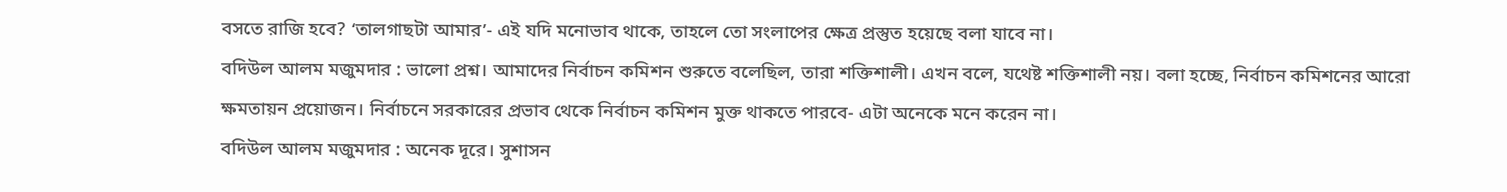বসতে রাজি হবে? ‘তালগাছটা আমার’- এই যদি মনোভাব থাকে, তাহলে তো সংলাপের ক্ষেত্র প্রস্তুত হয়েছে বলা যাবে না।
বদিউল আলম মজুমদার : ভালো প্রশ্ন। আমাদের নির্বাচন কমিশন শুরুতে বলেছিল, তারা শক্তিশালী। এখন বলে, যথেষ্ট শক্তিশালী নয়। বলা হচ্ছে, নির্বাচন কমিশনের আরো ক্ষমতায়ন প্রয়োজন। নির্বাচনে সরকারের প্রভাব থেকে নির্বাচন কমিশন মুক্ত থাকতে পারবে- এটা অনেকে মনে করেন না।
বদিউল আলম মজুমদার : অনেক দূরে। সুশাসন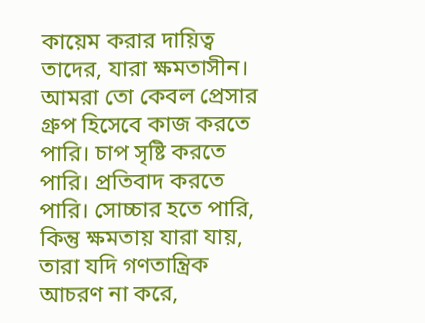কায়েম করার দায়িত্ব তাদের, যারা ক্ষমতাসীন। আমরা তো কেবল প্রেসার গ্রুপ হিসেবে কাজ করতে পারি। চাপ সৃষ্টি করতে পারি। প্রতিবাদ করতে পারি। সোচ্চার হতে পারি, কিন্তু ক্ষমতায় যারা যায়, তারা যদি গণতান্ত্রিক আচরণ না করে,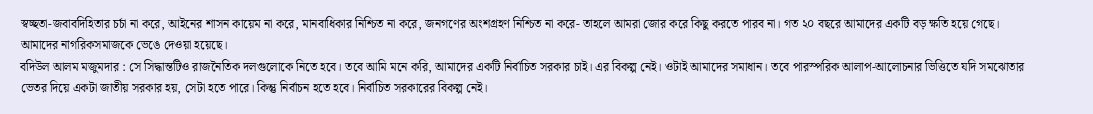স্বচ্ছতা-জবাবদিহিতার চর্চা না করে, আইনের শাসন কায়েম না করে, মানবাধিকার নিশ্চিত না করে, জনগণের অংশগ্রহণ নিশ্চিত না করে- তাহলে আমরা জোর করে কিছু করতে পারব না। গত ২০ বছরে আমাদের একটি বড় ক্ষতি হয়ে গেছে। আমাদের নাগরিকসমাজকে ভেঙে দেওয়া হয়েছে।
বদিউল আলম মজুমদার : সে সিদ্ধান্তটিও রাজনৈতিক দলগুলোকে নিতে হবে। তবে আমি মনে করি, আমাদের একটি নির্বাচিত সরকার চাই। এর বিকল্প নেই। ওটাই আমাদের সমাধান। তবে পারস্পরিক আলাপ-আলোচনার ভিত্তিতে যদি সমঝোতার ভেতর দিয়ে একটা জাতীয় সরকার হয়, সেটা হতে পারে। কিন্তু নির্বাচন হতে হবে। নির্বাচিত সরকারের বিকল্প নেই।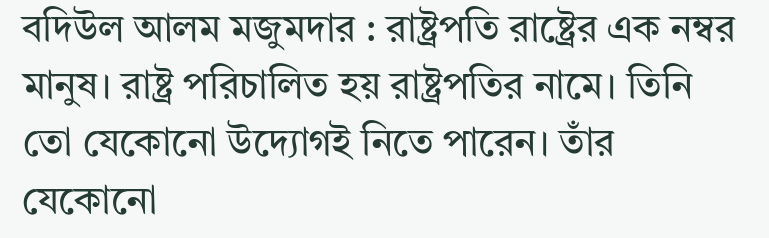বদিউল আলম মজুমদার : রাষ্ট্রপতি রাষ্ট্রের এক নম্বর মানুষ। রাষ্ট্র পরিচালিত হয় রাষ্ট্রপতির নামে। তিনি তো যেকোনো উদ্যোগই নিতে পারেন। তাঁর যেকোনো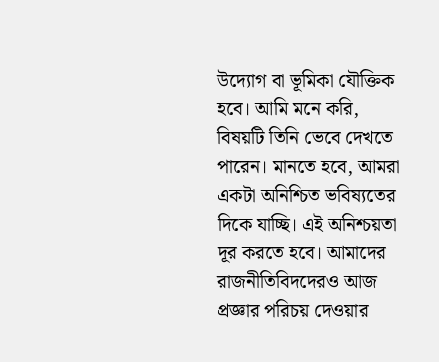উদ্যোগ বা ভূমিকা যৌক্তিক হবে। আমি মনে করি, বিষয়টি তিনি ভেবে দেখতে পারেন। মানতে হবে, আমরা একটা অনিশ্চিত ভবিষ্যতের দিকে যাচ্ছি। এই অনিশ্চয়তা দূর করতে হবে। আমাদের রাজনীতিবিদদেরও আজ প্রজ্ঞার পরিচয় দেওয়ার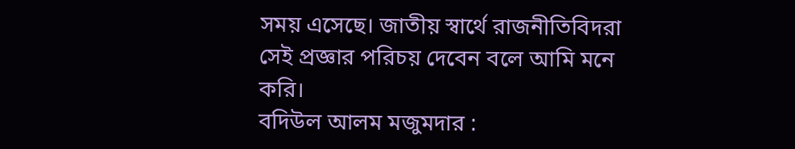সময় এসেছে। জাতীয় স্বার্থে রাজনীতিবিদরা সেই প্রজ্ঞার পরিচয় দেবেন বলে আমি মনে করি।
বদিউল আলম মজুমদার :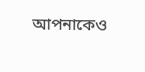আপনাকেও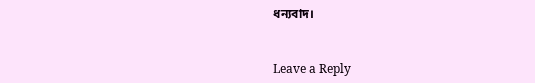ধন্যবাদ।


Leave a Reply